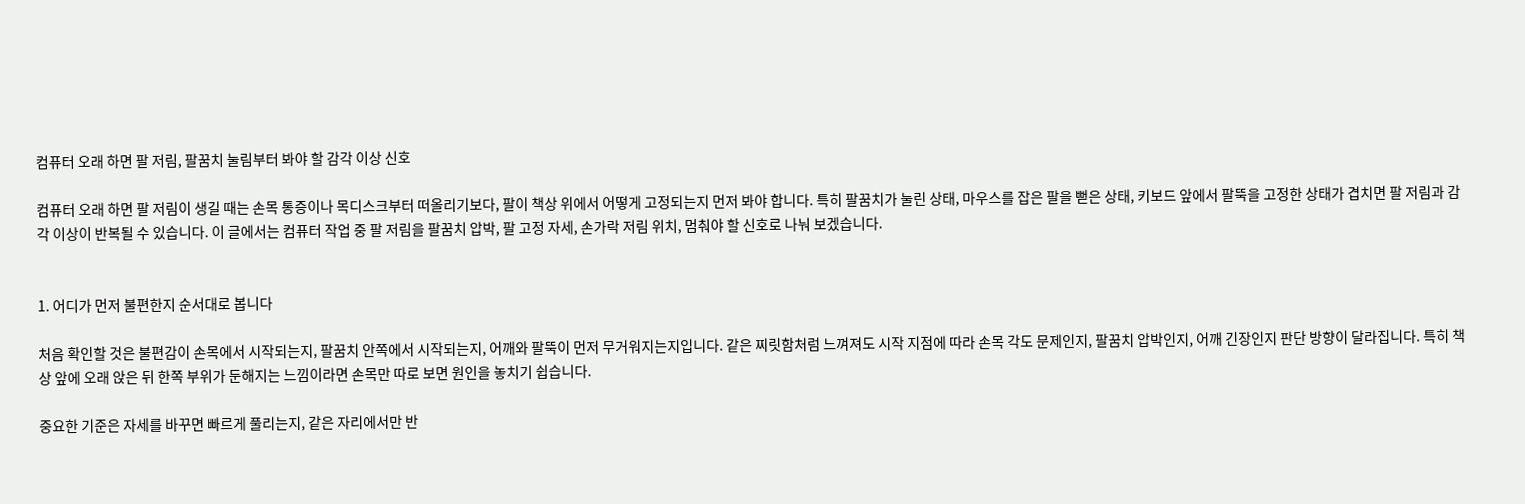컴퓨터 오래 하면 팔 저림, 팔꿈치 눌림부터 봐야 할 감각 이상 신호

컴퓨터 오래 하면 팔 저림이 생길 때는 손목 통증이나 목디스크부터 떠올리기보다, 팔이 책상 위에서 어떻게 고정되는지 먼저 봐야 합니다. 특히 팔꿈치가 눌린 상태, 마우스를 잡은 팔을 뻗은 상태, 키보드 앞에서 팔뚝을 고정한 상태가 겹치면 팔 저림과 감각 이상이 반복될 수 있습니다. 이 글에서는 컴퓨터 작업 중 팔 저림을 팔꿈치 압박, 팔 고정 자세, 손가락 저림 위치, 멈춰야 할 신호로 나눠 보겠습니다.


1. 어디가 먼저 불편한지 순서대로 봅니다

처음 확인할 것은 불편감이 손목에서 시작되는지, 팔꿈치 안쪽에서 시작되는지, 어깨와 팔뚝이 먼저 무거워지는지입니다. 같은 찌릿함처럼 느껴져도 시작 지점에 따라 손목 각도 문제인지, 팔꿈치 압박인지, 어깨 긴장인지 판단 방향이 달라집니다. 특히 책상 앞에 오래 앉은 뒤 한쪽 부위가 둔해지는 느낌이라면 손목만 따로 보면 원인을 놓치기 쉽습니다.

중요한 기준은 자세를 바꾸면 빠르게 풀리는지, 같은 자리에서만 반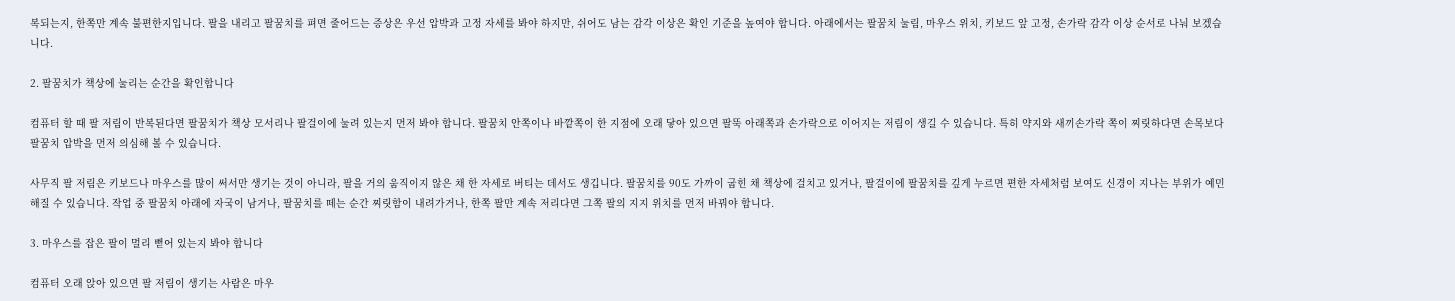복되는지, 한쪽만 계속 불편한지입니다. 팔을 내리고 팔꿈치를 펴면 줄어드는 증상은 우선 압박과 고정 자세를 봐야 하지만, 쉬어도 남는 감각 이상은 확인 기준을 높여야 합니다. 아래에서는 팔꿈치 눌림, 마우스 위치, 키보드 앞 고정, 손가락 감각 이상 순서로 나눠 보겠습니다.

2. 팔꿈치가 책상에 눌리는 순간을 확인합니다

컴퓨터 할 때 팔 저림이 반복된다면 팔꿈치가 책상 모서리나 팔걸이에 눌려 있는지 먼저 봐야 합니다. 팔꿈치 안쪽이나 바깥쪽이 한 지점에 오래 닿아 있으면 팔뚝 아래쪽과 손가락으로 이어지는 저림이 생길 수 있습니다. 특히 약지와 새끼손가락 쪽이 찌릿하다면 손목보다 팔꿈치 압박을 먼저 의심해 볼 수 있습니다.

사무직 팔 저림은 키보드나 마우스를 많이 써서만 생기는 것이 아니라, 팔을 거의 움직이지 않은 채 한 자세로 버티는 데서도 생깁니다. 팔꿈치를 90도 가까이 굽힌 채 책상에 걸치고 있거나, 팔걸이에 팔꿈치를 깊게 누르면 편한 자세처럼 보여도 신경이 지나는 부위가 예민해질 수 있습니다. 작업 중 팔꿈치 아래에 자국이 남거나, 팔꿈치를 떼는 순간 찌릿함이 내려가거나, 한쪽 팔만 계속 저리다면 그쪽 팔의 지지 위치를 먼저 바꿔야 합니다.

3. 마우스를 잡은 팔이 멀리 뻗어 있는지 봐야 합니다

컴퓨터 오래 앉아 있으면 팔 저림이 생기는 사람은 마우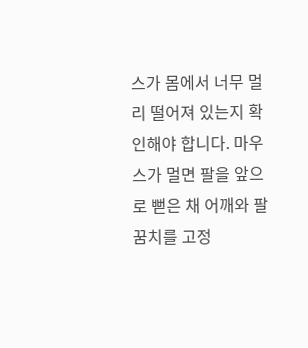스가 몸에서 너무 멀리 떨어져 있는지 확인해야 합니다. 마우스가 멀면 팔을 앞으로 뻗은 채 어깨와 팔꿈치를 고정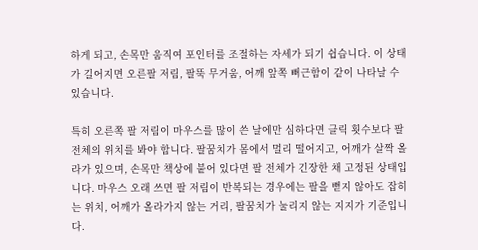하게 되고, 손목만 움직여 포인터를 조절하는 자세가 되기 쉽습니다. 이 상태가 길어지면 오른팔 저림, 팔뚝 무거움, 어깨 앞쪽 뻐근함이 같이 나타날 수 있습니다.

특히 오른쪽 팔 저림이 마우스를 많이 쓴 날에만 심하다면 클릭 횟수보다 팔 전체의 위치를 봐야 합니다. 팔꿈치가 몸에서 멀리 떨어지고, 어깨가 살짝 올라가 있으며, 손목만 책상에 붙어 있다면 팔 전체가 긴장한 채 고정된 상태입니다. 마우스 오래 쓰면 팔 저림이 반복되는 경우에는 팔을 뻗지 않아도 잡히는 위치, 어깨가 올라가지 않는 거리, 팔꿈치가 눌리지 않는 지지가 기준입니다.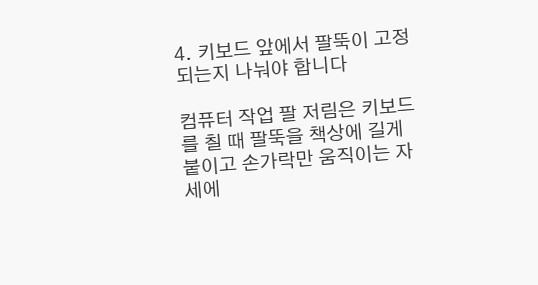4. 키보드 앞에서 팔뚝이 고정되는지 나눠야 합니다

컴퓨터 작업 팔 저림은 키보드를 칠 때 팔뚝을 책상에 길게 붙이고 손가락만 움직이는 자세에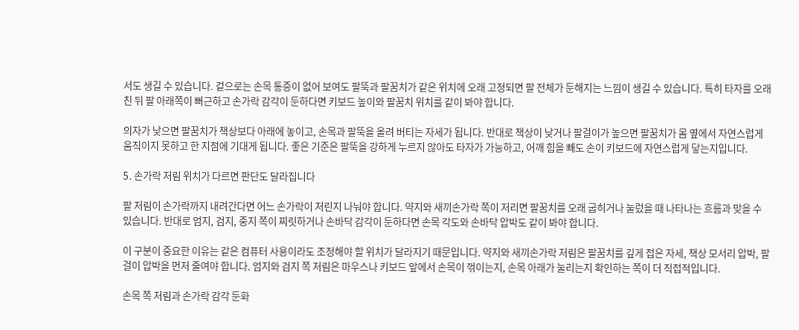서도 생길 수 있습니다. 겉으로는 손목 통증이 없어 보여도 팔뚝과 팔꿈치가 같은 위치에 오래 고정되면 팔 전체가 둔해지는 느낌이 생길 수 있습니다. 특히 타자를 오래 친 뒤 팔 아래쪽이 뻐근하고 손가락 감각이 둔하다면 키보드 높이와 팔꿈치 위치를 같이 봐야 합니다.

의자가 낮으면 팔꿈치가 책상보다 아래에 놓이고, 손목과 팔뚝을 올려 버티는 자세가 됩니다. 반대로 책상이 낮거나 팔걸이가 높으면 팔꿈치가 몸 옆에서 자연스럽게 움직이지 못하고 한 지점에 기대게 됩니다. 좋은 기준은 팔뚝을 강하게 누르지 않아도 타자가 가능하고, 어깨 힘을 빼도 손이 키보드에 자연스럽게 닿는지입니다.

5. 손가락 저림 위치가 다르면 판단도 달라집니다

팔 저림이 손가락까지 내려간다면 어느 손가락이 저린지 나눠야 합니다. 약지와 새끼손가락 쪽이 저리면 팔꿈치를 오래 굽히거나 눌렀을 때 나타나는 흐름과 맞을 수 있습니다. 반대로 엄지, 검지, 중지 쪽이 찌릿하거나 손바닥 감각이 둔하다면 손목 각도와 손바닥 압박도 같이 봐야 합니다.

이 구분이 중요한 이유는 같은 컴퓨터 사용이라도 조정해야 할 위치가 달라지기 때문입니다. 약지와 새끼손가락 저림은 팔꿈치를 깊게 접은 자세, 책상 모서리 압박, 팔걸이 압박을 먼저 줄여야 합니다. 엄지와 검지 쪽 저림은 마우스나 키보드 앞에서 손목이 꺾이는지, 손목 아래가 눌리는지 확인하는 쪽이 더 직접적입니다.

손목 쪽 저림과 손가락 감각 둔화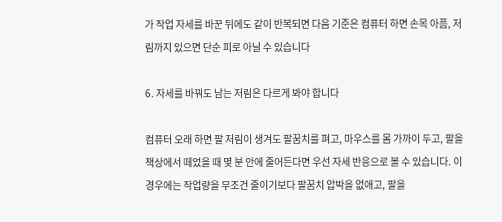가 작업 자세를 바꾼 뒤에도 같이 반복되면 다음 기준은 컴퓨터 하면 손목 아픔, 저림까지 있으면 단순 피로 아닐 수 있습니다

6. 자세를 바꿔도 남는 저림은 다르게 봐야 합니다

컴퓨터 오래 하면 팔 저림이 생겨도 팔꿈치를 펴고, 마우스를 몸 가까이 두고, 팔을 책상에서 떼었을 때 몇 분 안에 줄어든다면 우선 자세 반응으로 볼 수 있습니다. 이 경우에는 작업량을 무조건 줄이기보다 팔꿈치 압박을 없애고, 팔을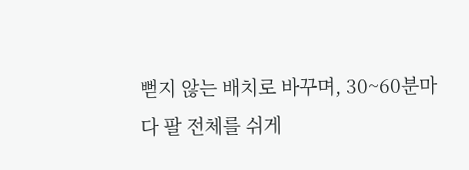뻗지 않는 배치로 바꾸며, 30~60분마다 팔 전체를 쉬게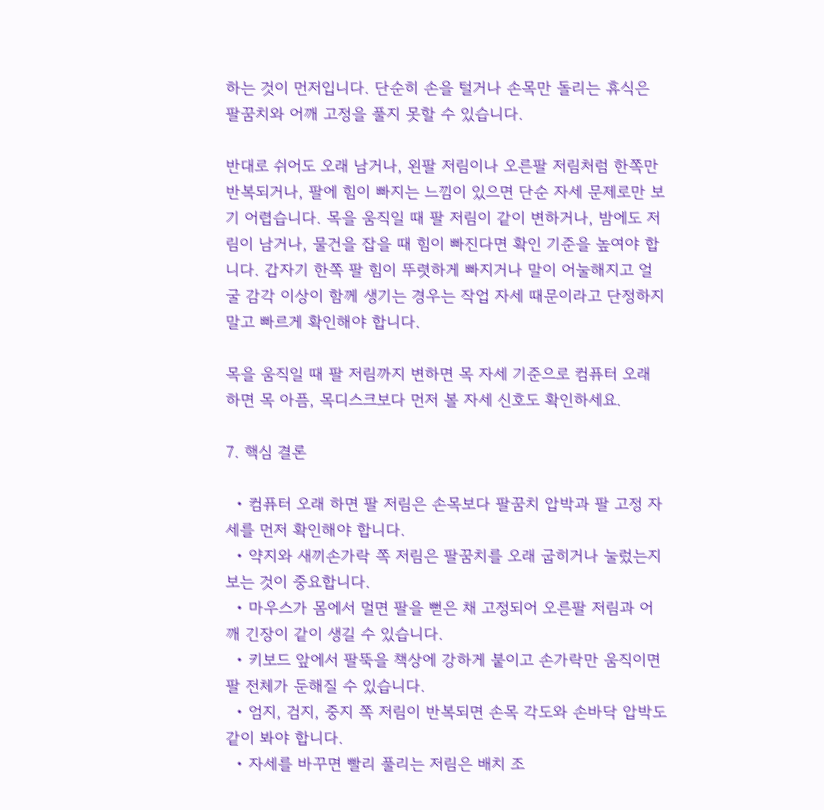하는 것이 먼저입니다. 단순히 손을 털거나 손목만 돌리는 휴식은 팔꿈치와 어깨 고정을 풀지 못할 수 있습니다.

반대로 쉬어도 오래 남거나, 왼팔 저림이나 오른팔 저림처럼 한쪽만 반복되거나, 팔에 힘이 빠지는 느낌이 있으면 단순 자세 문제로만 보기 어렵습니다. 목을 움직일 때 팔 저림이 같이 변하거나, 밤에도 저림이 남거나, 물건을 잡을 때 힘이 빠진다면 확인 기준을 높여야 합니다. 갑자기 한쪽 팔 힘이 뚜렷하게 빠지거나 말이 어눌해지고 얼굴 감각 이상이 함께 생기는 경우는 작업 자세 때문이라고 단정하지 말고 빠르게 확인해야 합니다.

목을 움직일 때 팔 저림까지 변하면 목 자세 기준으로 컴퓨터 오래 하면 목 아픔, 목디스크보다 먼저 볼 자세 신호도 확인하세요.

7. 핵심 결론

  • 컴퓨터 오래 하면 팔 저림은 손목보다 팔꿈치 압박과 팔 고정 자세를 먼저 확인해야 합니다.
  • 약지와 새끼손가락 쪽 저림은 팔꿈치를 오래 굽히거나 눌렀는지 보는 것이 중요합니다.
  • 마우스가 몸에서 멀면 팔을 뻗은 채 고정되어 오른팔 저림과 어깨 긴장이 같이 생길 수 있습니다.
  • 키보드 앞에서 팔뚝을 책상에 강하게 붙이고 손가락만 움직이면 팔 전체가 둔해질 수 있습니다.
  • 엄지, 검지, 중지 쪽 저림이 반복되면 손목 각도와 손바닥 압박도 같이 봐야 합니다.
  • 자세를 바꾸면 빨리 풀리는 저림은 배치 조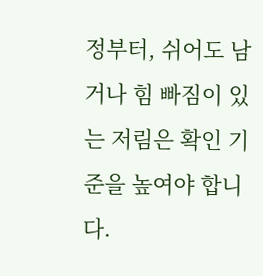정부터, 쉬어도 남거나 힘 빠짐이 있는 저림은 확인 기준을 높여야 합니다.